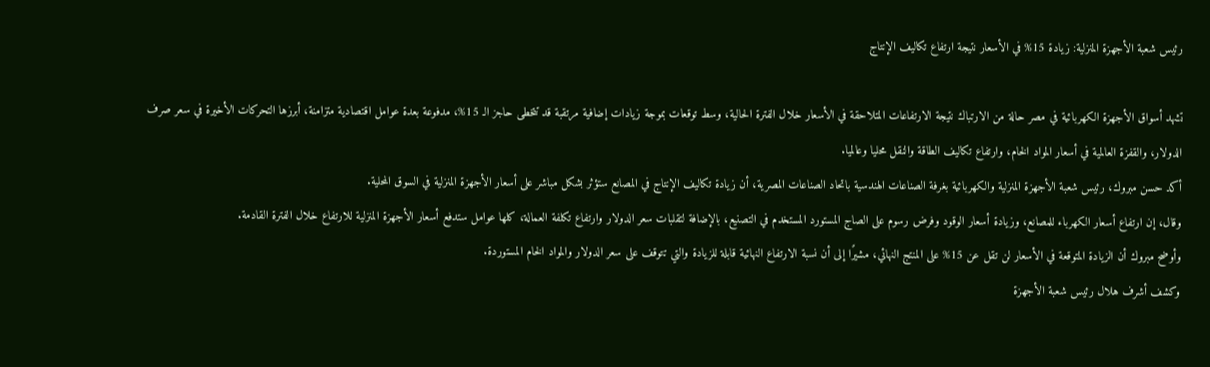رئيس شعبة الأجهزة المنزلية: زيادة 15% في الأسعار نتيجة ارتفاع تكاليف الإنتاج

تشهد أسواق الأجهزة الكهربائية في مصر حالة من الارتباك نتيجة الارتفاعات المتلاحقة في الأسعار خلال الفترة الحالية، وسط توقعات بموجة زيادات إضافية مرتقبة قد تتخطى حاجز الـ 15%، مدفوعة بعدة عوامل اقتصادية متزامنة، أبرزها التحركات الأخيرة في سعر صرف الدولار، والقفزة العالمية في أسعار المواد الخام، وارتفاع تكاليف الطاقة والنقل محليا وعالميا.
أكد حسن مبروك، رئيس شعبة الأجهزة المنزلية والكهربائية بغرفة الصناعات الهندسية باتحاد الصناعات المصرية، أن زيادة تكاليف الإنتاج في المصانع ستؤثر بشكل مباشر على أسعار الأجهزة المنزلية في السوق المحلية.
وقال، إن ارتفاع أسعار الكهرباء للمصانع، وزيادة أسعار الوقود وفرض رسوم على الصاج المستورد المستخدم في التصنيع، بالإضافة لتقلبات سعر الدولار وارتفاع تكلفة العمالة، كلها عوامل ستدفع أسعار الأجهزة المنزلية للارتفاع خلال الفترة القادمة.
وأوضح مبروك أن الزيادة المتوقعة في الأسعار لن تقل عن 15% على المنتج النهائي، مشيرًا إلى أن نسبة الارتفاع النهائية قابلة للزيادة والتي تتوقف على سعر الدولار والمواد الخام المستوردة.
وكشف أشرف هلال رئيس شعبة الأجهزة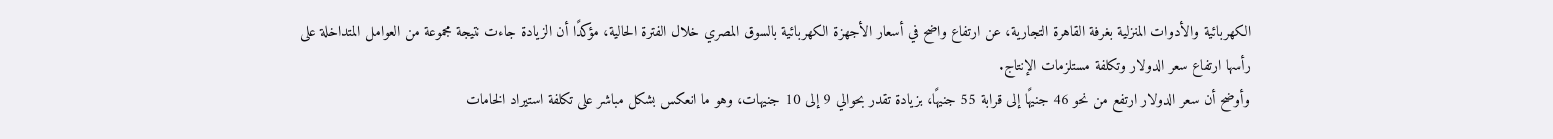الكهربائية والأدوات المنزلية بغرفة القاهرة التجارية، عن ارتفاع واضح في أسعار الأجهزة الكهربائية بالسوق المصري خلال الفترة الحالية، مؤكدًا أن الزيادة جاءت نتيجة مجموعة من العوامل المتداخلة على رأسها ارتفاع سعر الدولار وتكلفة مستلزمات الإنتاج.
وأوضح أن سعر الدولار ارتفع من نحو 46 جنيهًا إلى قرابة 55 جنيهًا، بزيادة تقدر بحوالي 9 إلى 10 جنيهات، وهو ما انعكس بشكل مباشر على تكلفة استيراد الخامات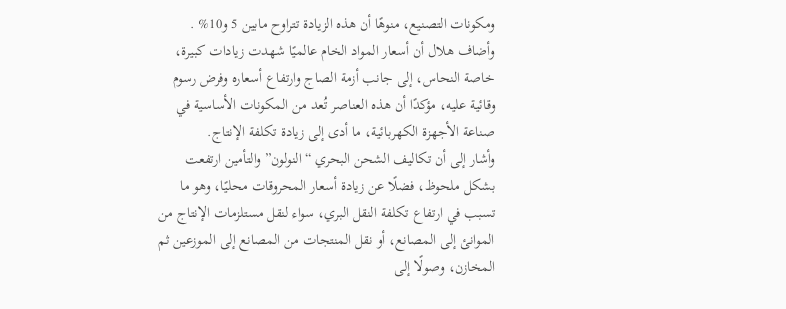ومكونات التصنيع، منوهًا أن هذه الزيادة تتراوح مابين 5 و10% .
وأضاف هلال أن أسعار المواد الخام عالميًا شهدت زيادات كبيرة، خاصة النحاس، إلى جانب أزمة الصاج وارتفاع أسعاره وفرض رسوم وقائية عليه، مؤكدًا أن هذه العناصر تُعد من المكونات الأساسية في صناعة الأجهزة الكهربائية، ما أدى إلى زيادة تكلفة الإنتاج.
وأشار إلى أن تكاليف الشحن البحري “النولون” والتأمين ارتفعت بشكل ملحوظ، فضلًا عن زيادة أسعار المحروقات محليًا، وهو ما تسبب في ارتفاع تكلفة النقل البري، سواء لنقل مستلزمات الإنتاج من الموانئ إلى المصانع، أو نقل المنتجات من المصانع إلى الموزعين ثم المخازن، وصولًا إلى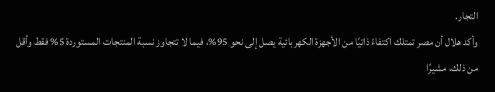التجار.
وأكد هلال أن مصر تمتلك اكتفاءً ذاتيًا من الأجهزة الكهربائية يصل إلى نحو 95%، فيما لا تتجاوز نسبة المنتجات المستوردة 5% فقط وأقل من ذلك، مشيرًا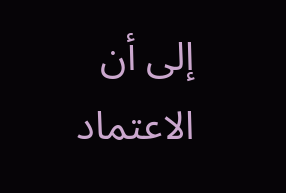إلى أن الاعتماد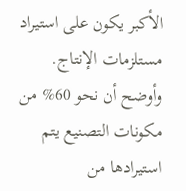الأكبر يكون على استيراد مستلزمات الإنتاج.
وأوضح أن نحو 60% من مكونات التصنيع يتم استيرادها من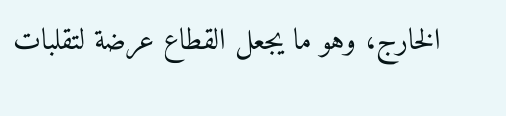الخارج، وهو ما يجعل القطاع عرضة لتقلبات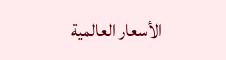الأسعار العالمية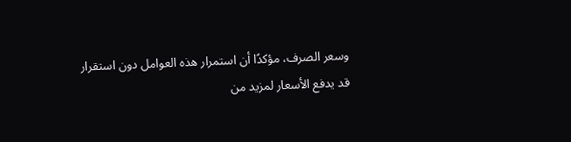وسعر الصرف، مؤكدًا أن استمرار هذه العوامل دون استقرار قد يدفع الأسعار لمزيد من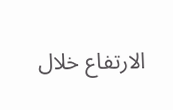الارتفاع خلال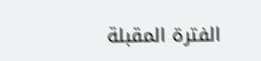الفترة المقبلة